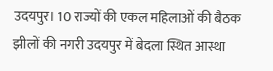उदयपुर। 10 राज्यों की एकल महिलाओं की बैठक झीलों की नगरी उदयपुर में बेदला स्थित आस्था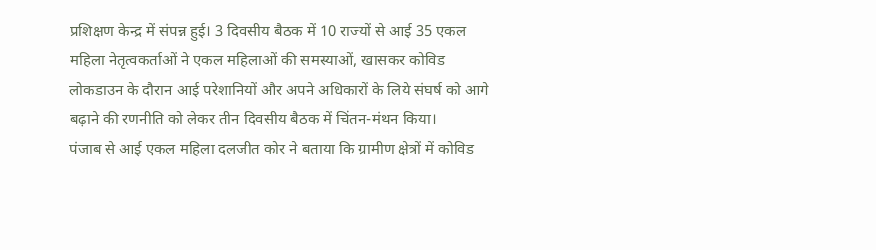प्रशिक्षण केन्द्र में संपन्न हुई। 3 दिवसीय बैठक में 10 राज्यों से आई 35 एकल महिला नेतृत्वकर्ताओं ने एकल महिलाओं की समस्याओं, खासकर कोविड लोकडाउन के दौरान आई परेशानियों और अपने अधिकारों के लिये संघर्ष को आगे बढ़ाने की रणनीति को लेकर तीन दिवसीय बैठक में चिंतन-मंथन किया।
पंजाब से आई एकल महिला दलजीत कोर ने बताया कि ग्रामीण क्षेत्रों में कोविड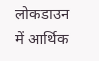लोकडाउन में आर्थिक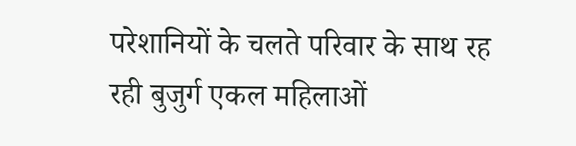परेशानियों के चलते परिवार के साथ रह रही बुजुर्ग एकल महिलाओं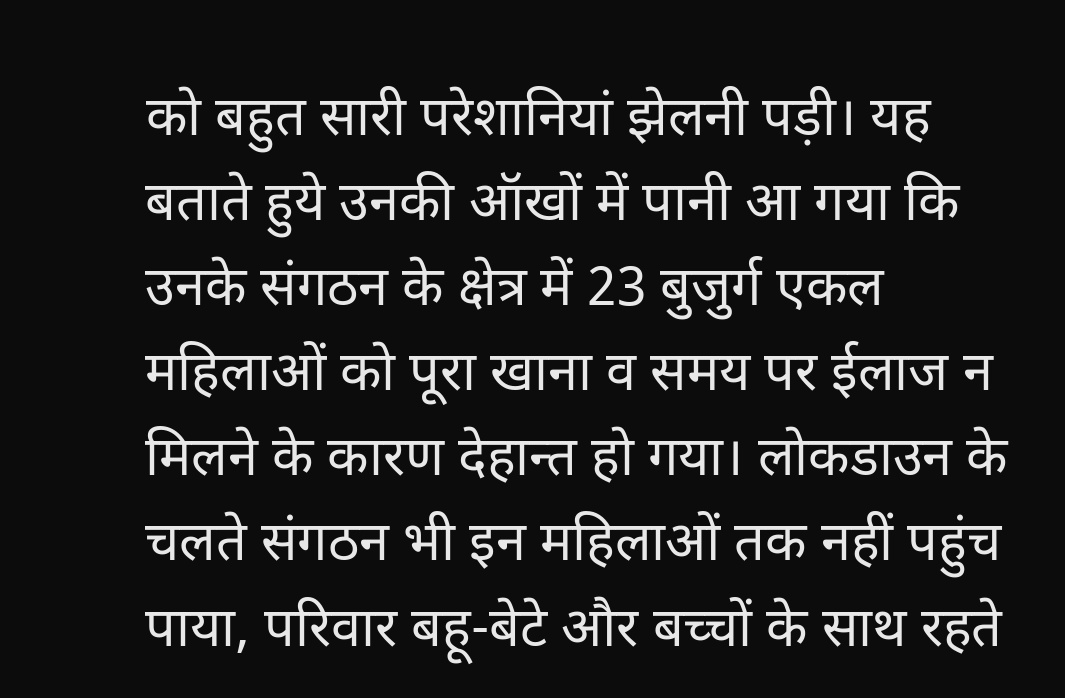को बहुत सारी परेशानियां झेलनी पड़ी। यह बताते हुये उनकी ऑखों में पानी आ गया कि उनके संगठन के क्षेत्र में 23 बुजुर्ग एकल महिलाओं को पूरा खाना व समय पर ईलाज न मिलने के कारण देहान्त हो गया। लोकडाउन के चलते संगठन भी इन महिलाओं तक नहीं पहुंच पाया, परिवार बहू-बेटे और बच्चों के साथ रहते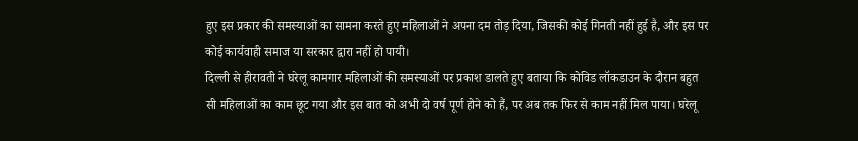हुए इस प्रकार की समस्याओं का सामना करते हुए महिलाओं ने अपना दम तोड़ दिया, जिसकी कोई गिनती नहीं हुई है, और इस पर कोई कार्यवाही समाज या सरकार द्वारा नहीं हो पायी।
दिल्ली से हीरावती ने घरेलू कामगार महिलाओं की समस्याओं पर प्रकाश डालते हुए बताया कि कोविड लॉकडाउन के दौरान बहुत सी महिलाओं का काम छूट गया और इस बात को अभी दो वर्ष पूर्ण होने को हैं, पर अब तक फिर से काम नहीं मिल पाया। घरेलू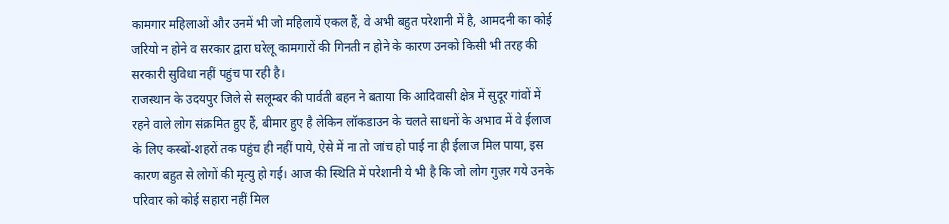कामगार महिलाओं और उनमें भी जो महिलायें एकल हैं, वे अभी बहुत परेशानी में है, आमदनी का कोई जरियो न होने व सरकार द्वारा घरेलू कामगारों की गिनती न होने के कारण उनको किसी भी तरह की सरकारी सुविधा नहीं पहुंच पा रही है।
राजस्थान के उदयपुर जिले से सलूम्बर की पार्वती बहन ने बताया कि आदिवासी क्षेत्र में सुदूर गांवों में रहने वाले लोग संक्रमित हुए हैं, बीमार हुए है लेकिन लॉकडाउन के चलते साधनों के अभाव में वे ईलाज के लिए कस्बों-शहरों तक पहुंच ही नहीं पाये, ऐसे में ना तो जांच हो पाई ना ही ईलाज मिल पाया, इस कारण बहुत से लोगों की मृत्यु हो गई। आज की स्थिति में परेशानी ये भी है कि जो लोग गुज़र गये उनके परिवार को कोई सहारा नहीं मिल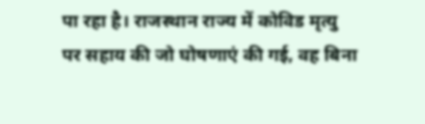पा रहा है। राजस्थान राज्य में कोविड मृत्यु पर सहाय की जो घोषणाएं की गई, वह बिना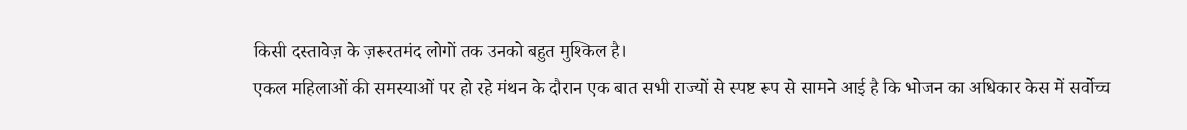किसी दस्तावेज़ के ज़रूरतमंद लोगों तक उनको बहुत मुश्किल है।
एकल महिलाओं की समस्याओं पर हो रहे मंथन के दौरान एक बात सभी राज्यों से स्पष्ट रूप से सामने आई है कि भोजन का अधिकार केस में सर्वोच्च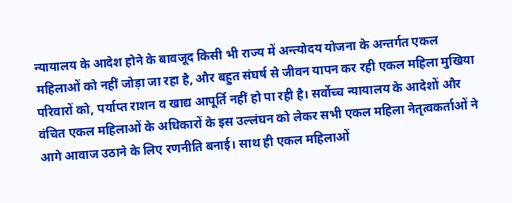न्यायालय के आदेश होने के बावजूद किसी भी राज्य में अन्त्योदय योजना के अन्तर्गत एकल महिलाओं को नहीं जोड़ा जा रहा है, और बहुत संघर्ष से जीवन यापन कर रही एकल महिला मुखिया परिवारों को, पर्याप्त राशन व खाद्य आपूर्ति नहीं हो पा रही है। सर्वोच्च न्यायालय के आदेशों और वंचित एकल महिलाओं के अधिकारों के इस उल्लंघन को लेकर सभी एकल महिला नेतृत्वकर्ताओं ने आगे आवाज उठाने के लिए रणनीति बनाई। साथ ही एकल महिलाओं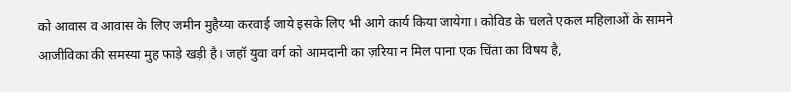को आवास व आवास के लिए जमीन मुहैय्या करवाई जाये इसके लिए भी आगे कार्य किया जायेगा। कोविड के चलते एकल महिलाओं के सामने आजीविका की समस्या मुह फाड़े खड़ी है। जहॉ युवा वर्ग को आमदानी का ज़रिया न मिल पाना एक चिंता का विषय है,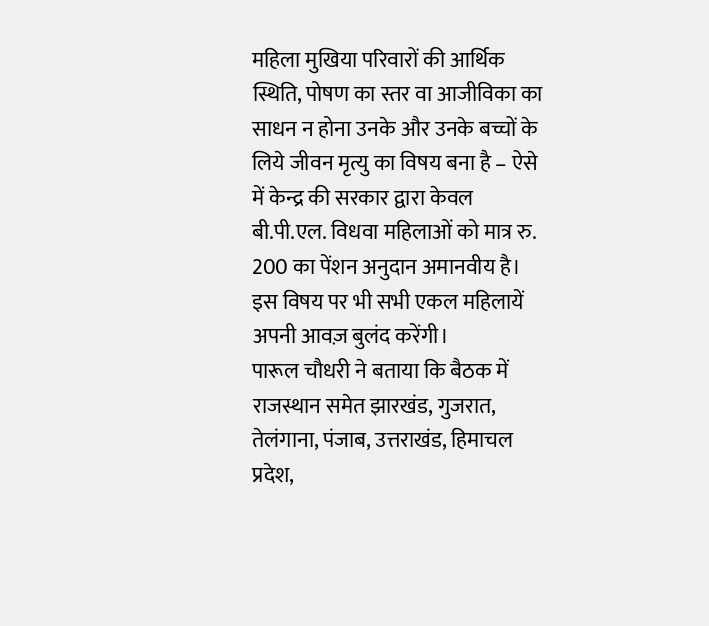महिला मुखिया परिवारों की आर्थिक स्थिति, पोषण का स्तर वा आजीविका का साधन न होना उनके और उनके बच्चों के लिये जीवन मृत्यु का विषय बना है – ऐसे में केन्द्र की सरकार द्वारा केवल बी.पी.एल. विधवा महिलाओं को मात्र रु. 200 का पेंशन अनुदान अमानवीय है। इस विषय पर भी सभी एकल महिलायें अपनी आवज़ बुलंद करेंगी।
पारूल चौधरी ने बताया कि बैठक में राजस्थान समेत झारखंड, गुजरात, तेलंगाना, पंजाब, उत्तराखंड, हिमाचल प्रदेश,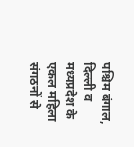पश्चिम बंगाल, दिल्ली व मध्यप्रदेश के एकल महिला संगठनों से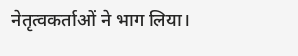नेतृत्वकर्ताओं ने भाग लिया।